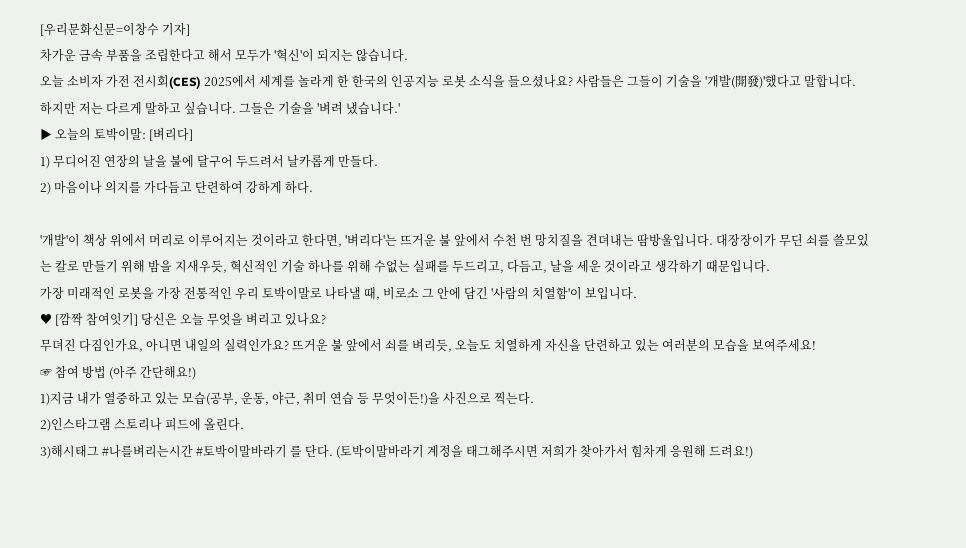[우리문화신문=이창수 기자]
차가운 금속 부품을 조립한다고 해서 모두가 '혁신'이 되지는 않습니다.
오늘 소비자 가전 전시회(CES) 2025에서 세계를 놀라게 한 한국의 인공지능 로봇 소식을 들으셨나요? 사람들은 그들이 기술을 '개발(開發)'했다고 말합니다.
하지만 저는 다르게 말하고 싶습니다. 그들은 기술을 '벼려 냈습니다.'
▶ 오늘의 토박이말: [벼리다]
1) 무디어진 연장의 날을 불에 달구어 두드려서 날카롭게 만들다.
2) 마음이나 의지를 가다듬고 단련하여 강하게 하다.

'개발'이 책상 위에서 머리로 이루어지는 것이라고 한다면, '벼리다'는 뜨거운 불 앞에서 수천 번 망치질을 견뎌내는 땀방울입니다. 대장장이가 무딘 쇠를 쓸모있는 칼로 만들기 위해 밤을 지새우듯, 혁신적인 기술 하나를 위해 수없는 실패를 두드리고, 다듬고, 날을 세운 것이라고 생각하기 때문입니다.
가장 미래적인 로봇을 가장 전통적인 우리 토박이말로 나타낼 때, 비로소 그 안에 담긴 '사람의 치열함'이 보입니다.
♥ [깜짝 참여잇기] 당신은 오늘 무엇을 벼리고 있나요?
무뎌진 다짐인가요, 아니면 내일의 실력인가요? 뜨거운 불 앞에서 쇠를 벼리듯, 오늘도 치열하게 자신을 단련하고 있는 여러분의 모습을 보여주세요!
☞ 참여 방법 (아주 간단해요!)
1)지금 내가 열중하고 있는 모습(공부, 운동, 야근, 취미 연습 등 무엇이든!)을 사진으로 찍는다.
2)인스타그램 스토리나 피드에 올린다.
3)해시태그 #나를벼리는시간 #토박이말바라기 를 단다. (토박이말바라기 계정을 태그해주시면 저희가 찾아가서 힘차게 응원해 드려요!)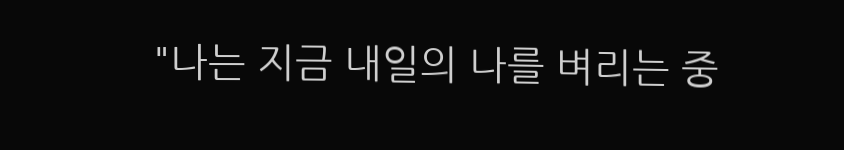"나는 지금 내일의 나를 벼리는 중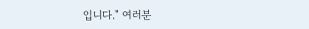입니다." 여러분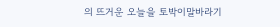의 뜨거운 오늘을 토박이말바라기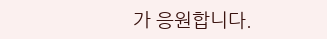가 응원합니다.